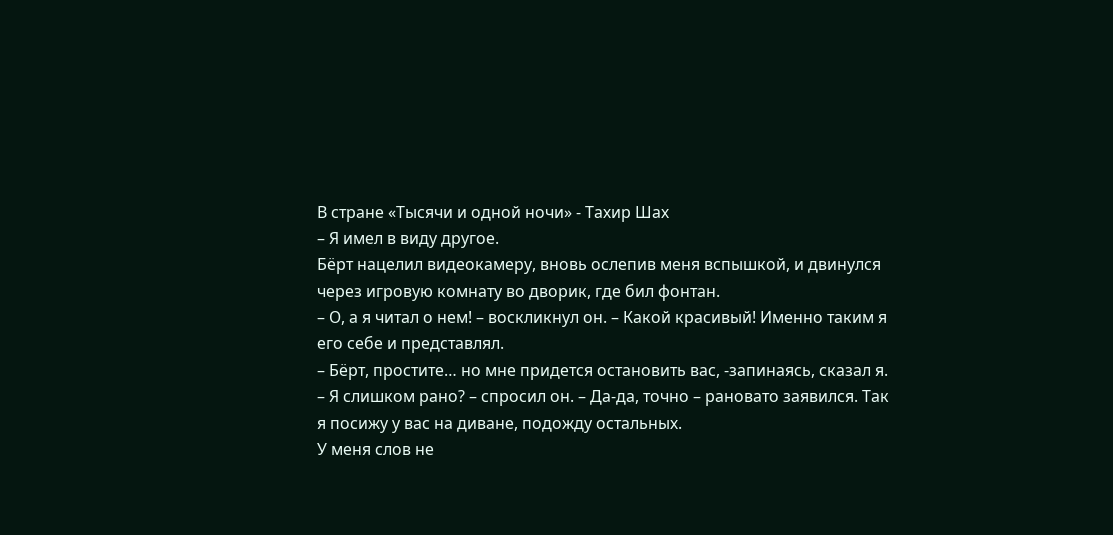В стране «Тысячи и одной ночи» - Тахир Шах
– Я имел в виду другое.
Бёрт нацелил видеокамеру, вновь ослепив меня вспышкой, и двинулся через игровую комнату во дворик, где бил фонтан.
– О, а я читал о нем! – воскликнул он. – Какой красивый! Именно таким я его себе и представлял.
– Бёрт, простите… но мне придется остановить вас, -запинаясь, сказал я.
– Я слишком рано? – спросил он. – Да-да, точно – рановато заявился. Так я посижу у вас на диване, подожду остальных.
У меня слов не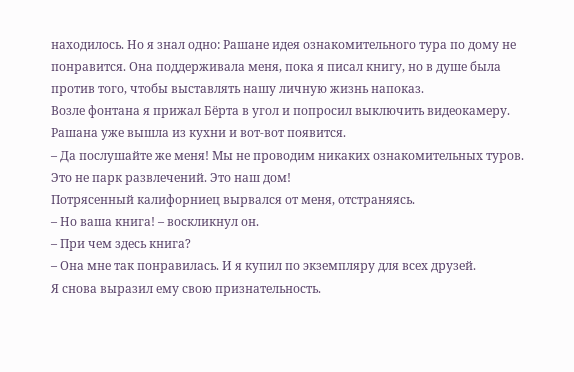находилось. Но я знал одно: Рашане идея ознакомительного тура по дому не понравится. Она поддерживала меня, пока я писал книгу, но в душе была против того, чтобы выставлять нашу личную жизнь напоказ.
Возле фонтана я прижал Бёрта в угол и попросил выключить видеокамеру. Рашана уже вышла из кухни и вот-вот появится.
– Да послушайте же меня! Мы не проводим никаких ознакомительных туров. Это не парк развлечений. Это наш дом!
Потрясенный калифорниец вырвался от меня, отстраняясь.
– Но ваша книга! – воскликнул он.
– При чем здесь книга?
– Она мне так понравилась. И я купил по экземпляру для всех друзей.
Я снова выразил ему свою признательность.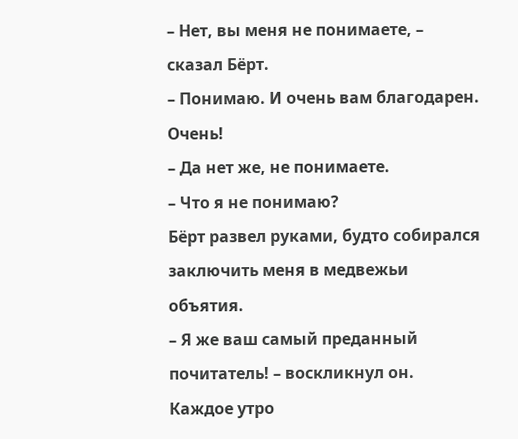– Нет, вы меня не понимаете, – сказал Бёрт.
– Понимаю. И очень вам благодарен. Очень!
– Да нет же, не понимаете.
– Что я не понимаю?
Бёрт развел руками, будто собирался заключить меня в медвежьи объятия.
– Я же ваш самый преданный почитатель! – воскликнул он.
Каждое утро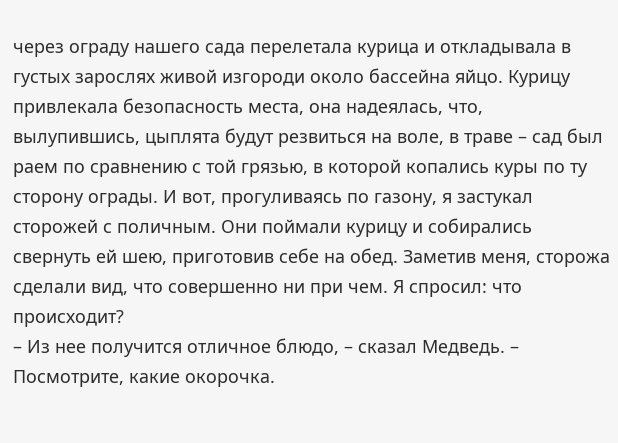через ограду нашего сада перелетала курица и откладывала в густых зарослях живой изгороди около бассейна яйцо. Курицу привлекала безопасность места, она надеялась, что, вылупившись, цыплята будут резвиться на воле, в траве – сад был раем по сравнению с той грязью, в которой копались куры по ту сторону ограды. И вот, прогуливаясь по газону, я застукал сторожей с поличным. Они поймали курицу и собирались свернуть ей шею, приготовив себе на обед. Заметив меня, сторожа сделали вид, что совершенно ни при чем. Я спросил: что происходит?
– Из нее получится отличное блюдо, – сказал Медведь. – Посмотрите, какие окорочка.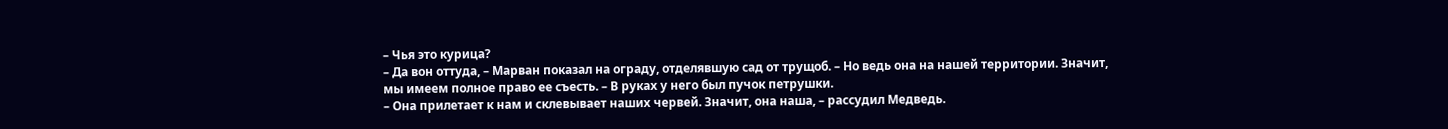– Чья это курица?
– Да вон оттуда, – Марван показал на ограду, отделявшую сад от трущоб. – Но ведь она на нашей территории. Значит, мы имеем полное право ее съесть. – В руках у него был пучок петрушки.
– Она прилетает к нам и склевывает наших червей. Значит, она наша, – рассудил Медведь.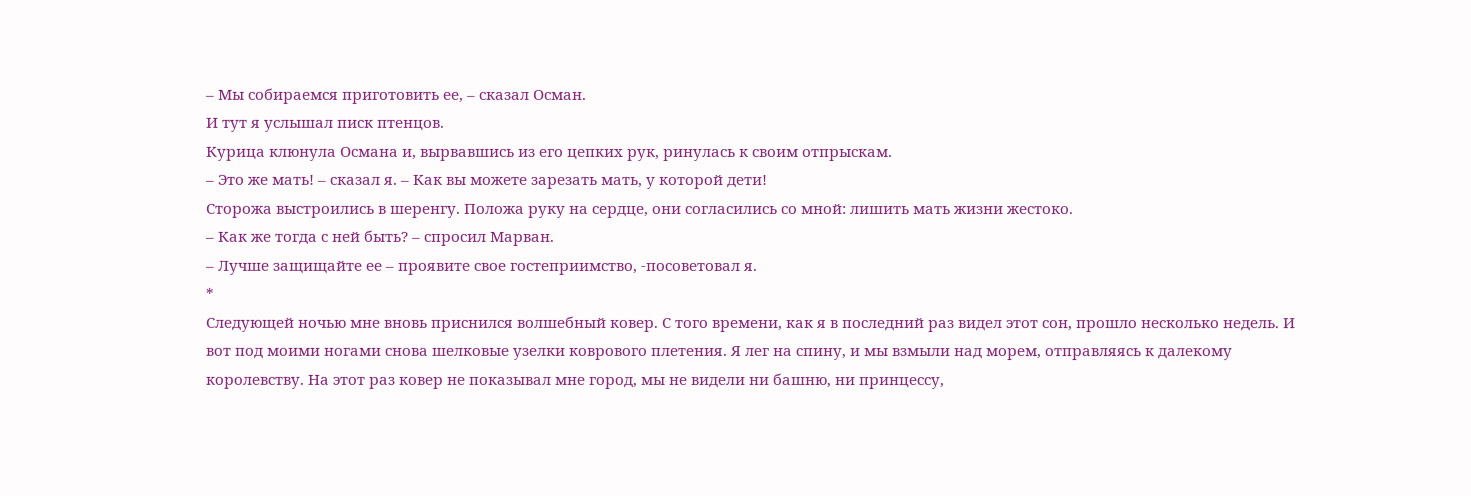– Мы собираемся приготовить ее, – сказал Осман.
И тут я услышал писк птенцов.
Курица клюнула Османа и, вырвавшись из его цепких рук, ринулась к своим отпрыскам.
– Это же мать! – сказал я. – Как вы можете зарезать мать, у которой дети!
Сторожа выстроились в шеренгу. Положа руку на сердце, они согласились со мной: лишить мать жизни жестоко.
– Как же тогда с ней быть? – спросил Марван.
– Лучше защищайте ее – проявите свое гостеприимство, -посоветовал я.
*
Следующей ночью мне вновь приснился волшебный ковер. С того времени, как я в последний раз видел этот сон, прошло несколько недель. И вот под моими ногами снова шелковые узелки коврового плетения. Я лег на спину, и мы взмыли над морем, отправляясь к далекому королевству. На этот раз ковер не показывал мне город, мы не видели ни башню, ни принцессу,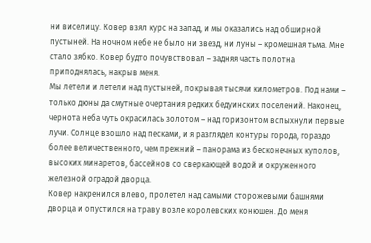ни виселицу. Ковер взял курс на запад, и мы оказались над обширной пустыней. На ночном небе не было ни звезд, ни луны – кромешная тьма. Мне стало зябко. Ковер будто почувствовал – задняя часть полотна приподнялась, накрыв меня.
Мы летели и летели над пустыней, покрывая тысячи километров. Под нами – только дюны да смутные очертания редких бедуинских поселений. Наконец, чернота неба чуть окрасилась золотом – над горизонтом вспыхнули первые лучи. Солнце взошло над песками, и я разглядел контуры города, гораздо более величественного, чем прежний – панорама из бесконечных куполов, высоких минаретов, бассейнов со сверкающей водой и окруженного железной оградой дворца.
Ковер накренился влево, пролетел над самыми сторожевыми башнями дворца и опустился на траву возле королевских конюшен. До меня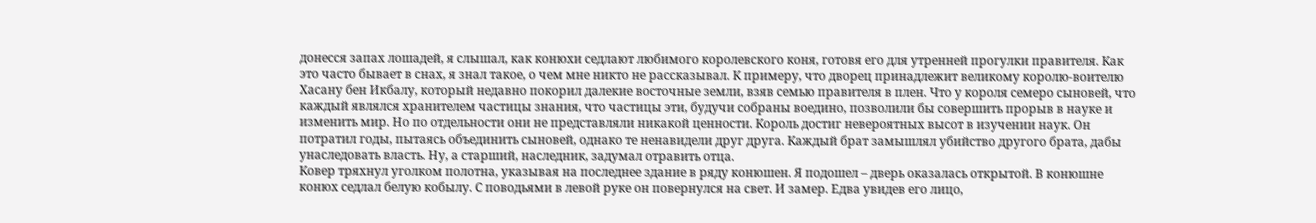донесся запах лошадей, я слышал, как конюхи седлают любимого королевского коня, готовя его для утренней прогулки правителя. Как это часто бывает в снах, я знал такое, о чем мне никто не рассказывал. К примеру, что дворец принадлежит великому королю-воителю Хасану бен Икбалу, который недавно покорил далекие восточные земли, взяв семью правителя в плен. Что у короля семеро сыновей, что каждый являлся хранителем частицы знания, что частицы эти, будучи собраны воедино, позволили бы совершить прорыв в науке и изменить мир. Но по отдельности они не представляли никакой ценности. Король достиг невероятных высот в изучении наук. Он потратил годы, пытаясь объединить сыновей, однако те ненавидели друг друга. Каждый брат замышлял убийство другого брата, дабы унаследовать власть. Ну, а старший, наследник, задумал отравить отца.
Ковер тряхнул уголком полотна, указывая на последнее здание в ряду конюшен. Я подошел – дверь оказалась открытой. В конюшне конюх седлал белую кобылу. С поводьями в левой руке он повернулся на свет. И замер. Едва увидев его лицо,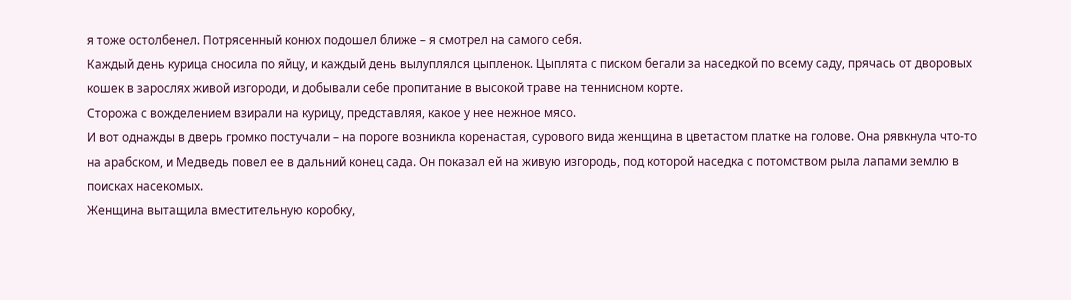я тоже остолбенел. Потрясенный конюх подошел ближе – я смотрел на самого себя.
Каждый день курица сносила по яйцу, и каждый день вылуплялся цыпленок. Цыплята с писком бегали за наседкой по всему саду, прячась от дворовых кошек в зарослях живой изгороди, и добывали себе пропитание в высокой траве на теннисном корте.
Сторожа с вожделением взирали на курицу, представляя, какое у нее нежное мясо.
И вот однажды в дверь громко постучали – на пороге возникла коренастая, сурового вида женщина в цветастом платке на голове. Она рявкнула что-то на арабском, и Медведь повел ее в дальний конец сада. Он показал ей на живую изгородь, под которой наседка с потомством рыла лапами землю в поисках насекомых.
Женщина вытащила вместительную коробку,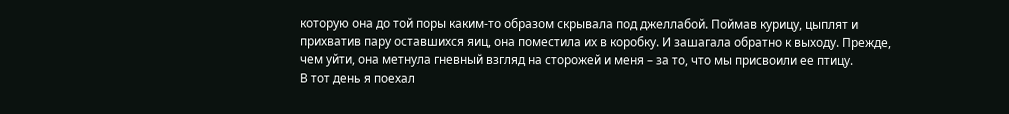которую она до той поры каким-то образом скрывала под джеллабой. Поймав курицу, цыплят и прихватив пару оставшихся яиц, она поместила их в коробку. И зашагала обратно к выходу. Прежде, чем уйти, она метнула гневный взгляд на сторожей и меня – за то, что мы присвоили ее птицу.
В тот день я поехал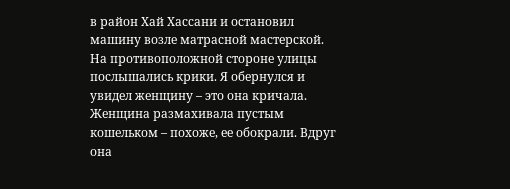в район Хай Хассани и остановил машину возле матрасной мастерской. На противоположной стороне улицы послышались крики. Я обернулся и увидел женщину – это она кричала. Женщина размахивала пустым кошельком – похоже, ее обокрали. Вдруг она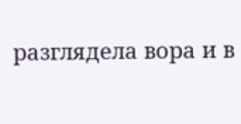разглядела вора и в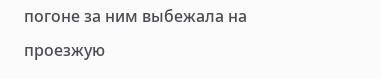погоне за ним выбежала на проезжую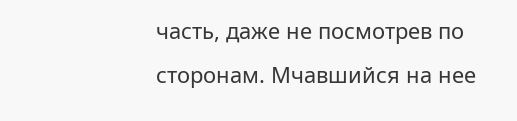часть, даже не посмотрев по сторонам. Мчавшийся на нее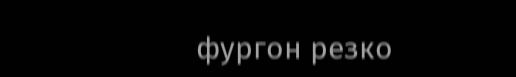фургон резко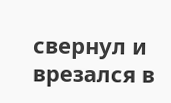свернул и врезался в